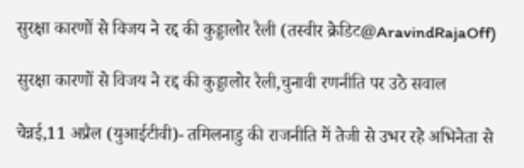सुरक्षा कारणों से विजय ने रद्द की कुड्डालोर रैली (तस्वीर क्रेडिट@AravindRajaOff)

सुरक्षा कारणों से विजय ने रद्द की कुड्डालोर रैली,चुनावी रणनीति पर उठे सवाल

चेन्नई,11 अप्रैल (युआईटीवी)- तमिलनाडु की राजनीति में तेजी से उभर रहे अभिनेता से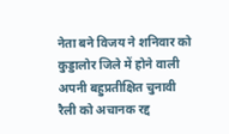नेता बने विजय ने शनिवार को कुड्डालोर जिले में होने वाली अपनी बहुप्रतीक्षित चुनावी रैली को अचानक रद्द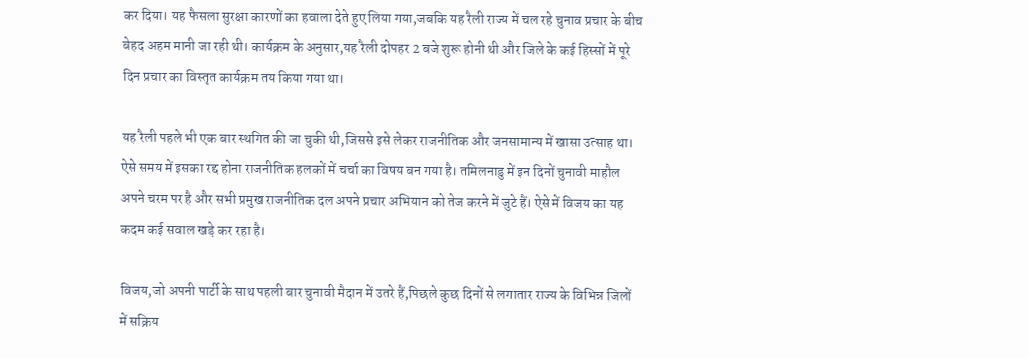कर दिया। यह फैसला सुरक्षा कारणों का हवाला देते हुए लिया गया,जबकि यह रैली राज्य में चल रहे चुनाव प्रचार के बीच बेहद अहम मानी जा रही थी। कार्यक्रम के अनुसार,यह रैली दोपहर 2 बजे शुरू होनी थी और जिले के कई हिस्सों में पूरे दिन प्रचार का विस्तृत कार्यक्रम तय किया गया था।

यह रैली पहले भी एक बार स्थगित की जा चुकी थी,जिससे इसे लेकर राजनीतिक और जनसामान्य में खासा उत्साह था। ऐसे समय में इसका रद्द होना राजनीतिक हलकों में चर्चा का विषय बन गया है। तमिलनाडु में इन दिनों चुनावी माहौल अपने चरम पर है और सभी प्रमुख राजनीतिक दल अपने प्रचार अभियान को तेज करने में जुटे हैं। ऐसे में विजय का यह कदम कई सवाल खड़े कर रहा है।

विजय,जो अपनी पार्टी के साथ पहली बार चुनावी मैदान में उतरे हैं,पिछले कुछ दिनों से लगातार राज्य के विभिन्न जिलों में सक्रिय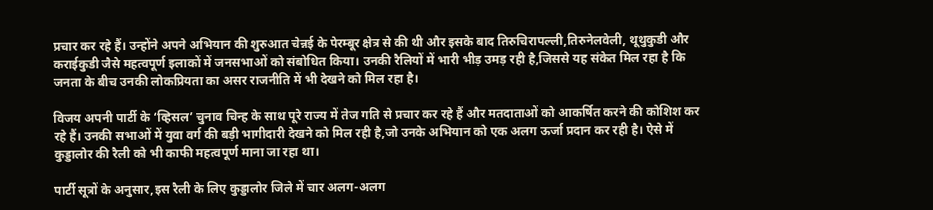प्रचार कर रहे हैं। उन्होंने अपने अभियान की शुरुआत चेन्नई के पेरम्बूर क्षेत्र से की थी और इसके बाद तिरुचिरापल्ली,तिरुनेलवेली, थूथुकुडी और कराईकुडी जैसे महत्वपूर्ण इलाकों में जनसभाओं को संबोधित किया। उनकी रैलियों में भारी भीड़ उमड़ रही है,जिससे यह संकेत मिल रहा है कि जनता के बीच उनकी लोकप्रियता का असर राजनीति में भी देखने को मिल रहा है।

विजय अपनी पार्टी के ‘व्हिसल’ चुनाव चिन्ह के साथ पूरे राज्य में तेज गति से प्रचार कर रहे हैं और मतदाताओं को आकर्षित करने की कोशिश कर रहे हैं। उनकी सभाओं में युवा वर्ग की बड़ी भागीदारी देखने को मिल रही है,जो उनके अभियान को एक अलग ऊर्जा प्रदान कर रही है। ऐसे में कुड्डालोर की रैली को भी काफी महत्वपूर्ण माना जा रहा था।

पार्टी सूत्रों के अनुसार,इस रैली के लिए कुड्डालोर जिले में चार अलग-अलग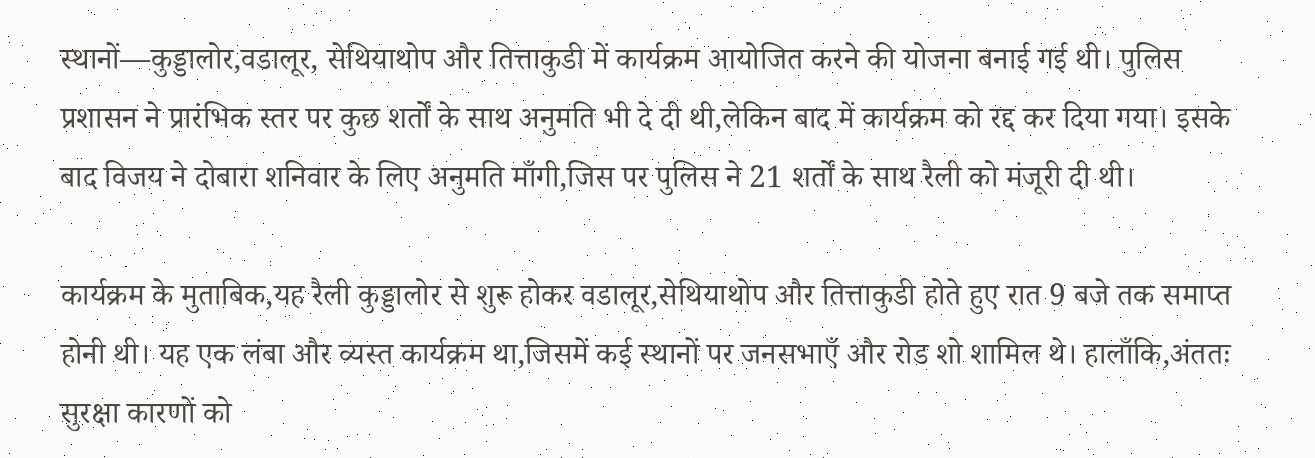स्थानों—कुड्डालोर,वडालूर, सेथियाथोप और तित्ताकुडी में कार्यक्रम आयोजित करने की योजना बनाई गई थी। पुलिस प्रशासन ने प्रारंभिक स्तर पर कुछ शर्तों के साथ अनुमति भी दे दी थी,लेकिन बाद में कार्यक्रम को रद्द कर दिया गया। इसके बाद विजय ने दोबारा शनिवार के लिए अनुमति माँगी,जिस पर पुलिस ने 21 शर्तों के साथ रैली को मंजूरी दी थी।

कार्यक्रम के मुताबिक,यह रैली कुड्डालोर से शुरू होकर वडालूर,सेथियाथोप और तित्ताकुडी होते हुए रात 9 बजे तक समाप्त होनी थी। यह एक लंबा और व्यस्त कार्यक्रम था,जिसमें कई स्थानों पर जनसभाएँ और रोड शो शामिल थे। हालाँकि,अंततः सुरक्षा कारणों को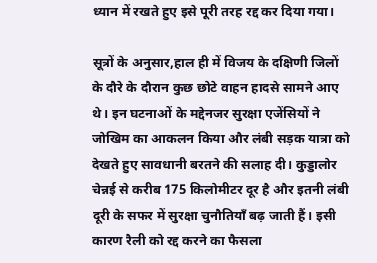ध्यान में रखते हुए इसे पूरी तरह रद्द कर दिया गया।

सूत्रों के अनुसार,हाल ही में विजय के दक्षिणी जिलों के दौरे के दौरान कुछ छोटे वाहन हादसे सामने आए थे। इन घटनाओं के मद्देनजर सुरक्षा एजेंसियों ने जोखिम का आकलन किया और लंबी सड़क यात्रा को देखते हुए सावधानी बरतने की सलाह दी। कुड्डालोर चेन्नई से करीब 175 किलोमीटर दूर है और इतनी लंबी दूरी के सफर में सुरक्षा चुनौतियाँ बढ़ जाती हैं। इसी कारण रैली को रद्द करने का फैसला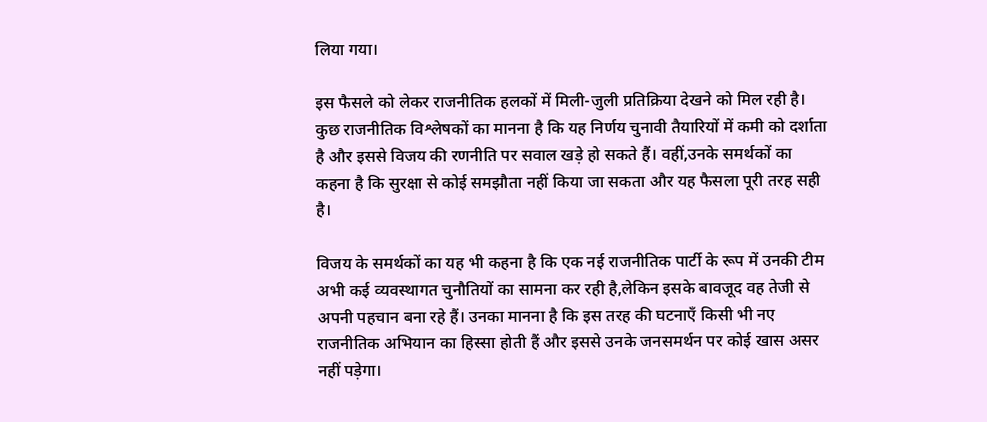लिया गया।

इस फैसले को लेकर राजनीतिक हलकों में मिली-जुली प्रतिक्रिया देखने को मिल रही है। कुछ राजनीतिक विश्लेषकों का मानना है कि यह निर्णय चुनावी तैयारियों में कमी को दर्शाता है और इससे विजय की रणनीति पर सवाल खड़े हो सकते हैं। वहीं,उनके समर्थकों का कहना है कि सुरक्षा से कोई समझौता नहीं किया जा सकता और यह फैसला पूरी तरह सही है।

विजय के समर्थकों का यह भी कहना है कि एक नई राजनीतिक पार्टी के रूप में उनकी टीम अभी कई व्यवस्थागत चुनौतियों का सामना कर रही है,लेकिन इसके बावजूद वह तेजी से अपनी पहचान बना रहे हैं। उनका मानना है कि इस तरह की घटनाएँ किसी भी नए राजनीतिक अभियान का हिस्सा होती हैं और इससे उनके जनसमर्थन पर कोई खास असर नहीं पड़ेगा।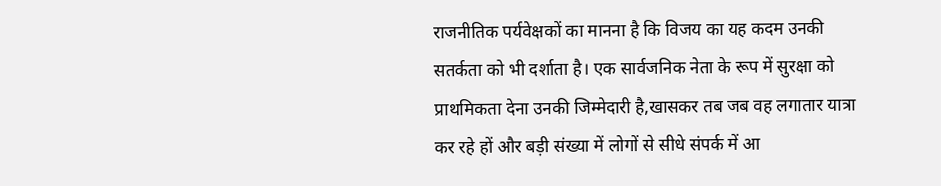राजनीतिक पर्यवेक्षकों का मानना है कि विजय का यह कदम उनकी सतर्कता को भी दर्शाता है। एक सार्वजनिक नेता के रूप में सुरक्षा को प्राथमिकता देना उनकी जिम्मेदारी है,खासकर तब जब वह लगातार यात्रा कर रहे हों और बड़ी संख्या में लोगों से सीधे संपर्क में आ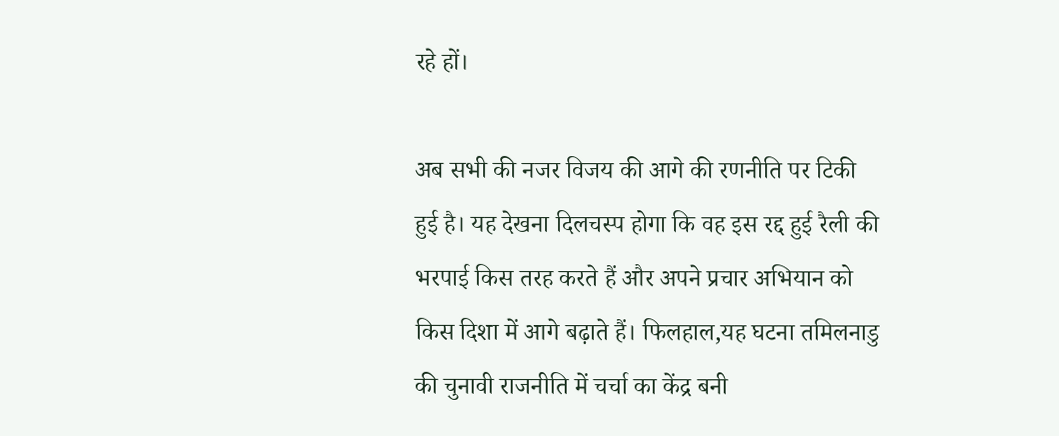रहे हों।

अब सभी की नजर विजय की आगे की रणनीति पर टिकी हुई है। यह देखना दिलचस्प होगा कि वह इस रद्द हुई रैली की भरपाई किस तरह करते हैं और अपने प्रचार अभियान को किस दिशा में आगे बढ़ाते हैं। फिलहाल,यह घटना तमिलनाडु की चुनावी राजनीति में चर्चा का केंद्र बनी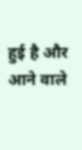हुई है और आने वाले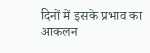दिनों में इसके प्रभाव का आकलन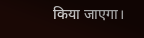किया जाएगा।